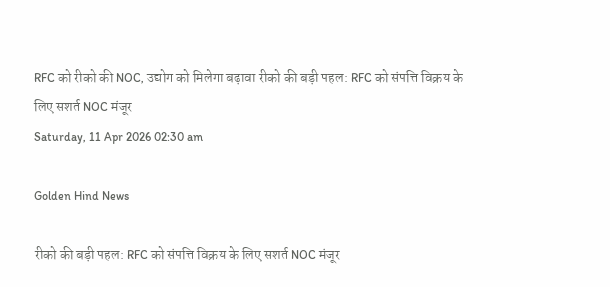RFC को रीको की NOC, उद्योग को मिलेगा बढ़ावा रीको की बड़ी पहल: RFC को संपत्ति विक्रय के लिए सशर्त NOC मंजूर
Saturday, 11 Apr 2026 02:30 am

Golden Hind News

रीको की बड़ी पहल: RFC को संपत्ति विक्रय के लिए सशर्त NOC मंजूर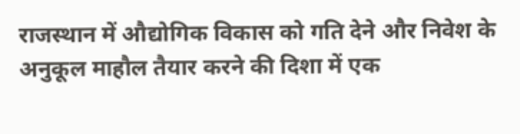राजस्थान में औद्योगिक विकास को गति देने और निवेश के अनुकूल माहौल तैयार करने की दिशा में एक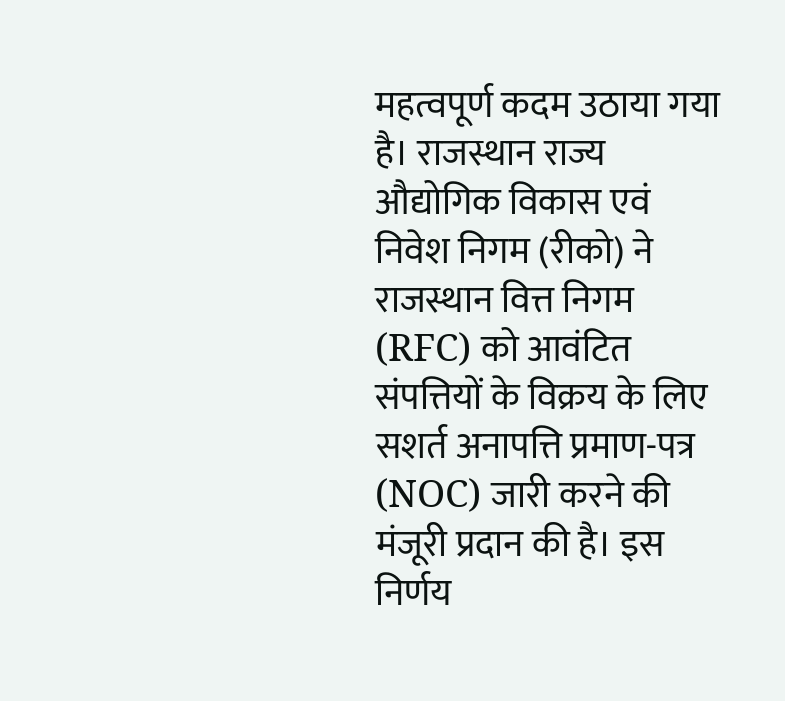महत्वपूर्ण कदम उठाया गया है। राजस्थान राज्य औद्योगिक विकास एवं निवेश निगम (रीको) ने राजस्थान वित्त निगम (RFC) को आवंटित संपत्तियों के विक्रय के लिए सशर्त अनापत्ति प्रमाण-पत्र (NOC) जारी करने की मंजूरी प्रदान की है। इस निर्णय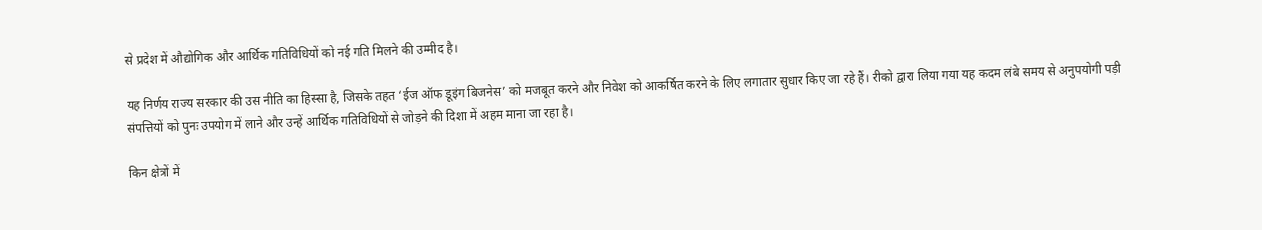से प्रदेश में औद्योगिक और आर्थिक गतिविधियों को नई गति मिलने की उम्मीद है।

यह निर्णय राज्य सरकार की उस नीति का हिस्सा है, जिसके तहत ‘ईज ऑफ डूइंग बिजनेस’ को मजबूत करने और निवेश को आकर्षित करने के लिए लगातार सुधार किए जा रहे हैं। रीको द्वारा लिया गया यह कदम लंबे समय से अनुपयोगी पड़ी संपत्तियों को पुनः उपयोग में लाने और उन्हें आर्थिक गतिविधियों से जोड़ने की दिशा में अहम माना जा रहा है।

किन क्षेत्रों में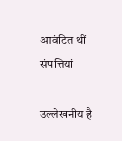आवंटित थीं संपत्तियां

उल्लेखनीय है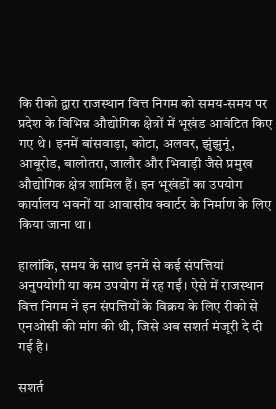कि रीको द्वारा राजस्थान वित्त निगम को समय-समय पर प्रदेश के विभिन्न औद्योगिक क्षेत्रों में भूखंड आवंटित किए गए थे। इनमें बांसवाड़ा, कोटा, अलवर, झुंझुनूं, आबूरोड, बालोतरा, जालौर और भिवाड़ी जैसे प्रमुख औद्योगिक क्षेत्र शामिल हैं। इन भूखंडों का उपयोग कार्यालय भवनों या आवासीय क्वार्टर के निर्माण के लिए किया जाना था।

हालांकि, समय के साथ इनमें से कई संपत्तियां अनुपयोगी या कम उपयोग में रह गईं। ऐसे में राजस्थान वित्त निगम ने इन संपत्तियों के विक्रय के लिए रीको से एनओसी की मांग की थी, जिसे अब सशर्त मंजूरी दे दी गई है।

सशर्त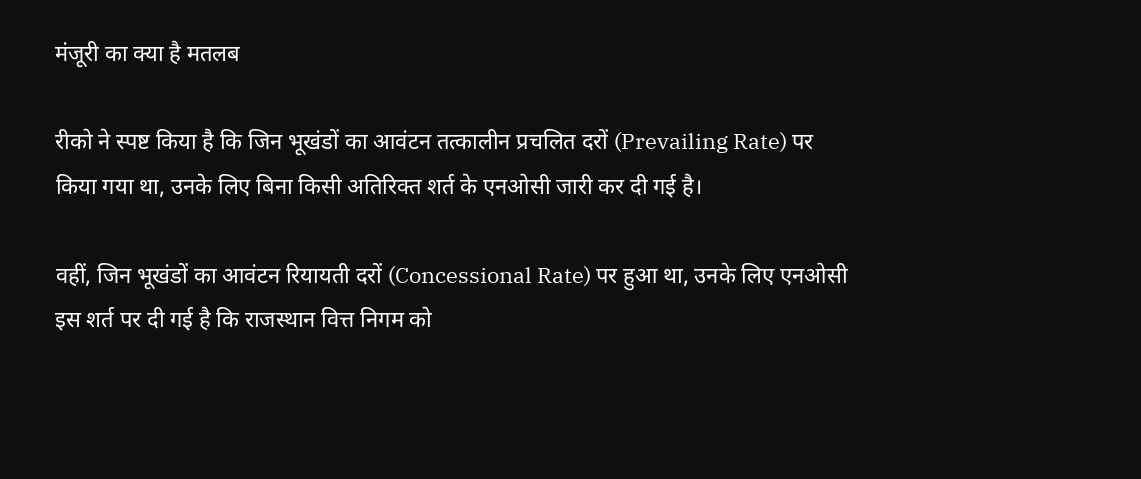मंजूरी का क्या है मतलब

रीको ने स्पष्ट किया है कि जिन भूखंडों का आवंटन तत्कालीन प्रचलित दरों (Prevailing Rate) पर किया गया था, उनके लिए बिना किसी अतिरिक्त शर्त के एनओसी जारी कर दी गई है।

वहीं, जिन भूखंडों का आवंटन रियायती दरों (Concessional Rate) पर हुआ था, उनके लिए एनओसी इस शर्त पर दी गई है कि राजस्थान वित्त निगम को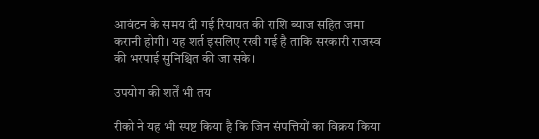आवंटन के समय दी गई रियायत की राशि ब्याज सहित जमा करानी होगी। यह शर्त इसलिए रखी गई है ताकि सरकारी राजस्व की भरपाई सुनिश्चित की जा सके।

उपयोग की शर्तें भी तय

रीको ने यह भी स्पष्ट किया है कि जिन संपत्तियों का विक्रय किया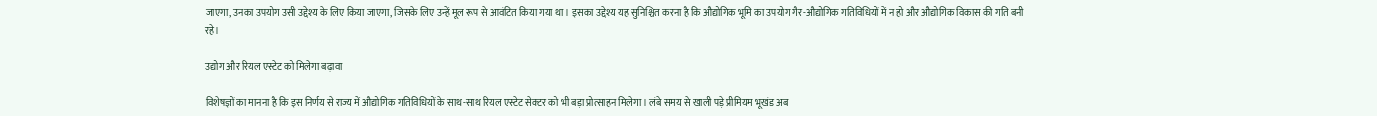जाएगा, उनका उपयोग उसी उद्देश्य के लिए किया जाएगा, जिसके लिए उन्हें मूल रूप से आवंटित किया गया था। इसका उद्देश्य यह सुनिश्चित करना है कि औद्योगिक भूमि का उपयोग गैर-औद्योगिक गतिविधियों में न हो और औद्योगिक विकास की गति बनी रहे।

उद्योग और रियल एस्टेट को मिलेगा बढ़ावा

विशेषज्ञों का मानना है कि इस निर्णय से राज्य में औद्योगिक गतिविधियों के साथ-साथ रियल एस्टेट सेक्टर को भी बड़ा प्रोत्साहन मिलेगा। लंबे समय से खाली पड़े प्रीमियम भूखंड अब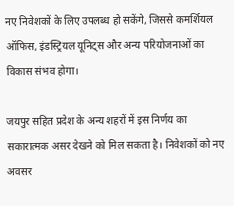नए निवेशकों के लिए उपलब्ध हो सकेंगे, जिससे कमर्शियल ऑफिस, इंडस्ट्रियल यूनिट्स और अन्य परियोजनाओं का विकास संभव होगा।

जयपुर सहित प्रदेश के अन्य शहरों में इस निर्णय का सकारात्मक असर देखने को मिल सकता है। निवेशकों को नए अवसर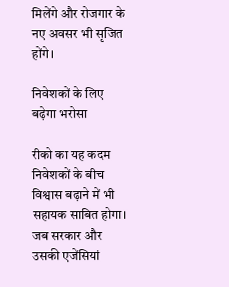मिलेंगे और रोजगार के नए अवसर भी सृजित होंगे।

निवेशकों के लिए बढ़ेगा भरोसा

रीको का यह कदम निवेशकों के बीच विश्वास बढ़ाने में भी सहायक साबित होगा। जब सरकार और उसकी एजेंसियां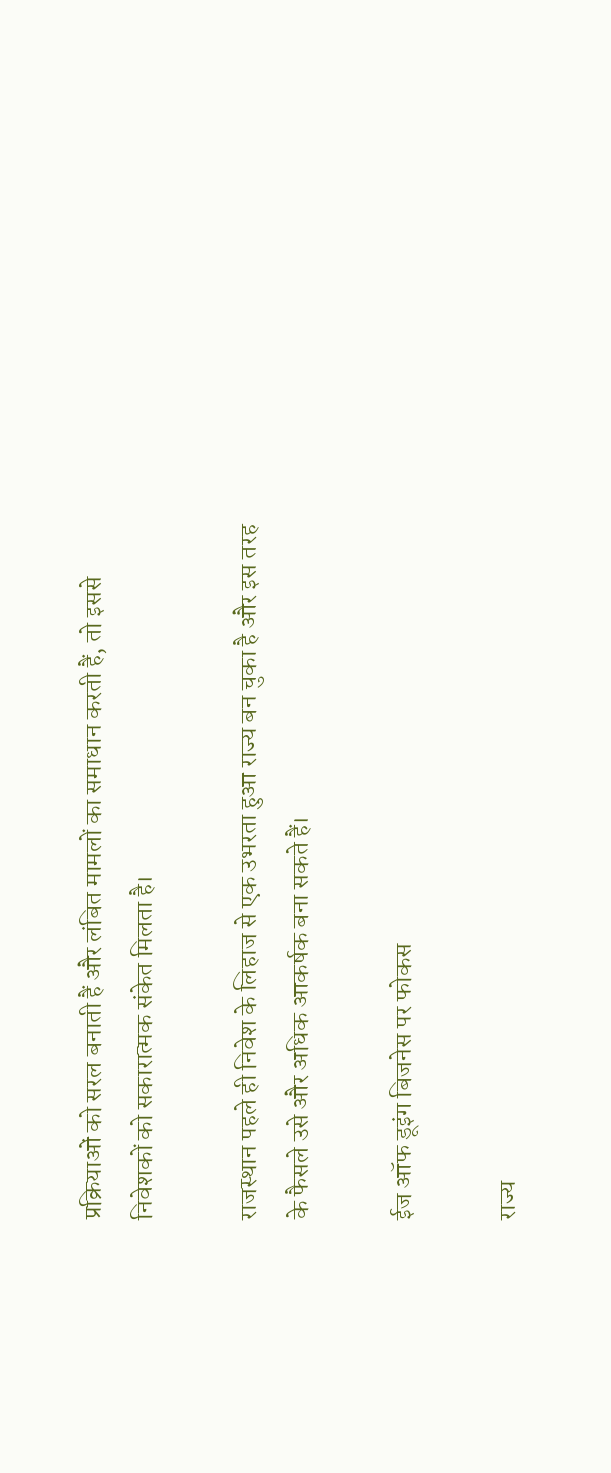प्रक्रियाओं को सरल बनाती हैं और लंबित मामलों का समाधान करती हैं, तो इससे निवेशकों को सकारात्मक संकेत मिलता है।

राजस्थान पहले ही निवेश के लिहाज से एक उभरता हुआ राज्य बन चुका है और इस तरह के फैसले उसे और अधिक आकर्षक बना सकते हैं।

ईज ऑफ डूइंग बिजनेस पर फोकस

राज्य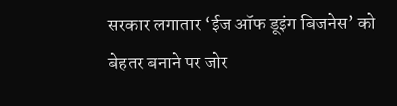सरकार लगातार ‘ईज ऑफ डूइंग बिजनेस’ को बेहतर बनाने पर जोर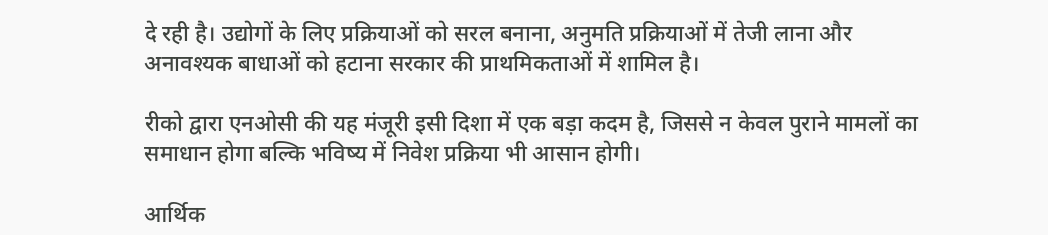दे रही है। उद्योगों के लिए प्रक्रियाओं को सरल बनाना, अनुमति प्रक्रियाओं में तेजी लाना और अनावश्यक बाधाओं को हटाना सरकार की प्राथमिकताओं में शामिल है।

रीको द्वारा एनओसी की यह मंजूरी इसी दिशा में एक बड़ा कदम है, जिससे न केवल पुराने मामलों का समाधान होगा बल्कि भविष्य में निवेश प्रक्रिया भी आसान होगी।

आर्थिक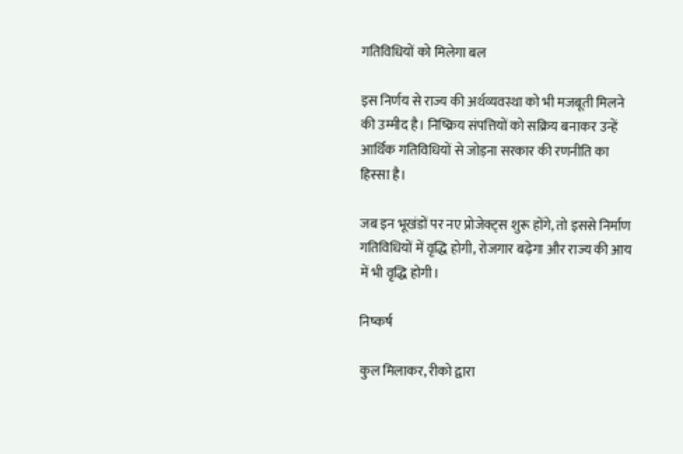गतिविधियों को मिलेगा बल

इस निर्णय से राज्य की अर्थव्यवस्था को भी मजबूती मिलने की उम्मीद है। निष्क्रिय संपत्तियों को सक्रिय बनाकर उन्हें आर्थिक गतिविधियों से जोड़ना सरकार की रणनीति का हिस्सा है।

जब इन भूखंडों पर नए प्रोजेक्ट्स शुरू होंगे, तो इससे निर्माण गतिविधियों में वृद्धि होगी, रोजगार बढ़ेगा और राज्य की आय में भी वृद्धि होगी।

निष्कर्ष

कुल मिलाकर, रीको द्वारा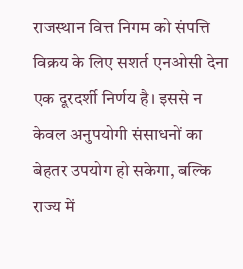राजस्थान वित्त निगम को संपत्ति विक्रय के लिए सशर्त एनओसी देना एक दूरदर्शी निर्णय है। इससे न केवल अनुपयोगी संसाधनों का बेहतर उपयोग हो सकेगा, बल्कि राज्य में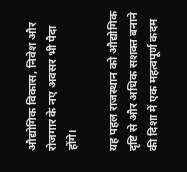औद्योगिक विकास, निवेश और रोजगार के नए अवसर भी पैदा होंगे।

यह पहल राजस्थान को औद्योगिक दृष्टि से और अधिक सशक्त बनाने की दिशा में एक महत्वपूर्ण कदम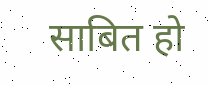साबित हो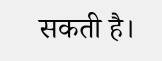सकती है।